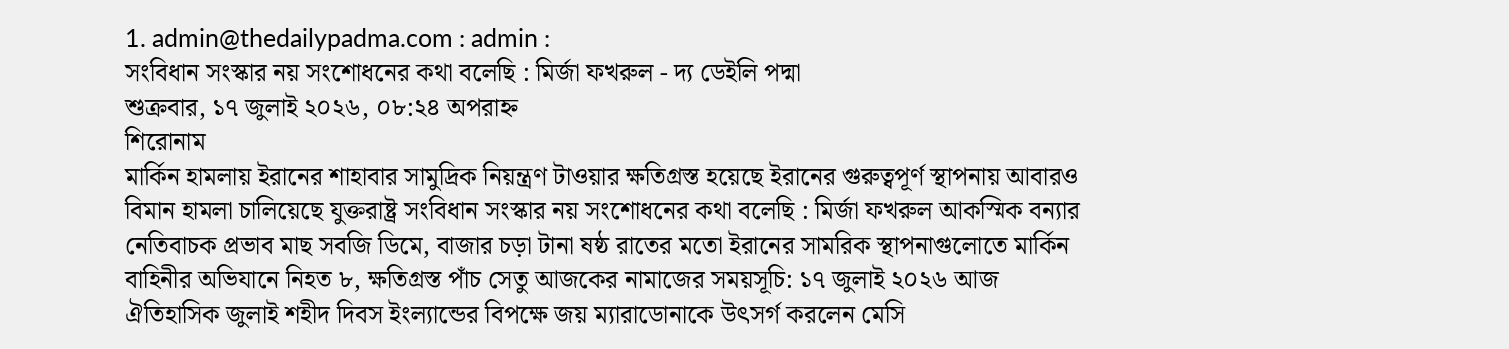1. admin@thedailypadma.com : admin :
সংবিধান সংস্কার নয় সংশোধনের কথা বলেছি : মির্জা ফখরুল - দ্য ডেইলি পদ্মা
শুক্রবার, ১৭ জুলাই ২০২৬, ০৮:২৪ অপরাহ্ন
শিরোনাম
মার্কিন হামলায় ইরানের শাহাবার সামুদ্রিক নিয়ন্ত্রণ টাওয়ার ক্ষতিগ্রস্ত হয়েছে ইরানের গুরুত্বপূর্ণ স্থাপনায় আবারও বিমান হামলা চালিয়েছে যুক্তরাষ্ট্র সংবিধান সংস্কার নয় সংশোধনের কথা বলেছি : মির্জা ফখরুল আকস্মিক বন্যার নেতিবাচক প্রভাব মাছ সবজি ডিমে, বাজার চড়া টানা ষষ্ঠ রাতের মতো ইরানের সামরিক স্থাপনাগুলোতে মার্কিন বাহিনীর অভিযানে নিহত ৮, ক্ষতিগ্রস্ত পাঁচ সেতু আজকের নামাজের সময়সূচি: ১৭ জুলাই ২০২৬ আজ ঐতিহাসিক জুলাই শহীদ দিবস ইংল্যান্ডের বিপক্ষে জয় ম্যারাডোনাকে উৎসর্গ করলেন মেসি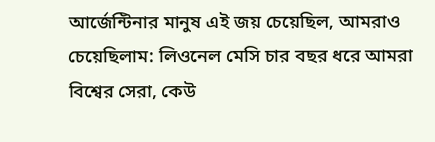আর্জেন্টিনার মানুষ এই জয় চেয়েছিল, আমরাও চেয়েছিলাম: লিওনেল মেসি চার বছর ধরে আমরা বিশ্বের সেরা, কেউ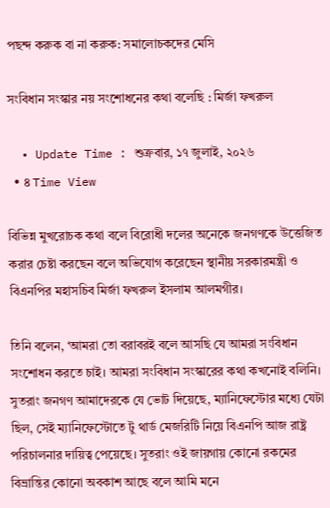পছন্দ করুক বা না করুক: সমালোচকদের মেসি

সংবিধান সংস্কার নয় সংশোধনের কথা বলেছি : মির্জা ফখরুল

  • Update Time : শুক্রবার, ১৭ জুলাই, ২০২৬
  • ৪ Time View

বিভিন্ন মুখরোচক কথা বলে বিরোধী দলের অনেকে জনগণকে উত্তেজিত করার চেষ্টা করছেন বলে অভিযোগ করেছেন স্থানীয় সরকারমন্ত্রী ও বিএনপির মহাসচিব মির্জা ফখরুল ইসলাম আলমগীর।

তিনি বলেন, ‘আমরা তো বরাবরই বলে আসছি যে আমরা সংবিধান সংশোধন করতে চাই। আমরা সংবিধান সংস্কারের কথা কখনোই বলিনি। সুতরাং জনগণ আমাদেরকে যে ভোট দিয়েছে, ম্যানিফেস্টোর মধ্যে যেটা ছিল, সেই ম্যানিফেস্টোতে টু থার্ড মেজরিটি নিয়ে বিএনপি আজ রাষ্ট্র পরিচালনার দায়িত্ব পেয়েছে। সুতরাং ওই জায়গায় কোনো রকমের বিভ্রান্তির কোনো অবকাশ আছে বলে আমি মনে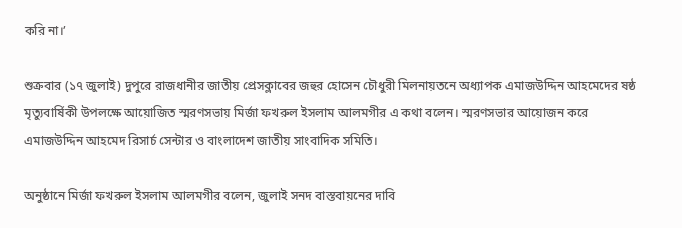করি না।’

শুক্রবার (১৭ জুলাই) দুপুরে রাজধানীর জাতীয় প্রেসক্লাবের জহুর হোসেন চৌধুরী মিলনায়তনে অধ্যাপক এমাজউদ্দিন আহমেদের ষষ্ঠ মৃত্যুবার্ষিকী উপলক্ষে আয়োজিত স্মরণসভায় মির্জা ফখরুল ইসলাম আলমগীর এ কথা বলেন। স্মরণসভার আয়োজন করে এমাজউদ্দিন আহমেদ রিসার্চ সেন্টার ও বাংলাদেশ জাতীয় সাংবাদিক সমিতি।

অনুষ্ঠানে মির্জা ফখরুল ইসলাম আলমগীর বলেন, জুলাই সনদ বাস্তবায়নের দাবি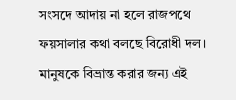সংসদে আদায় না হলে রাজপথে ফয়সালার কথা বলছে বিরোধী দল। মানুষকে বিভ্রান্ত করার জন্য এই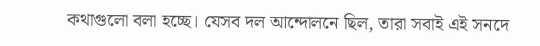কথাগুলো বলা হচ্ছে। যেসব দল আন্দোলনে ছিল, তারা সবাই এই সনদে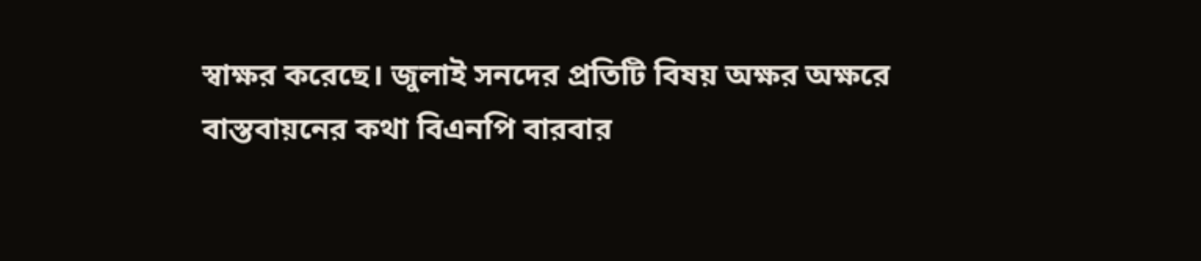স্বাক্ষর করেছে। জুলাই সনদের প্রতিটি বিষয় অক্ষর অক্ষরে বাস্তবায়নের কথা বিএনপি বারবার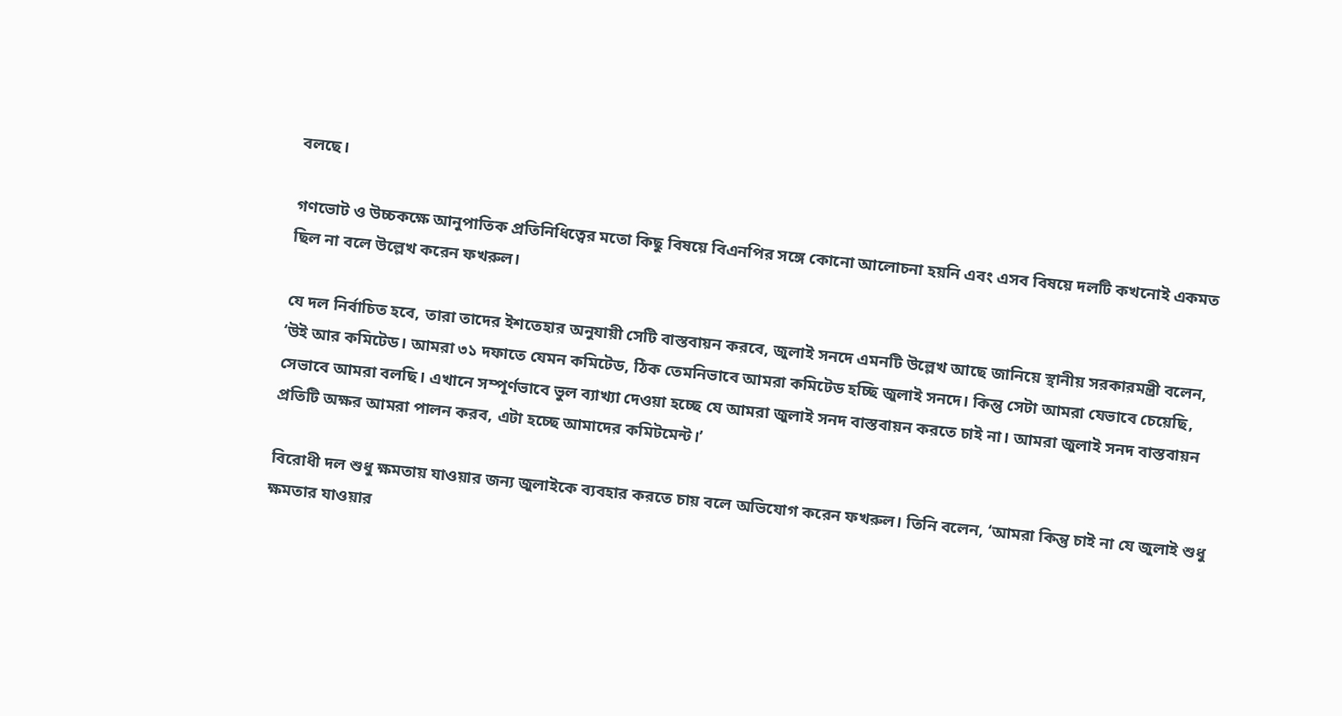বলছে।

গণভোট ও উচ্চকক্ষে আনুপাতিক প্রতিনিধিত্বের মতো কিছু বিষয়ে বিএনপির সঙ্গে কোনো আলোচনা হয়নি এবং এসব বিষয়ে দলটি কখনোই একমত ছিল না বলে উল্লেখ করেন ফখরুল।

যে দল নির্বাচিত হবে, তারা তাদের ইশতেহার অনুযায়ী সেটি বাস্তবায়ন করবে, জুলাই সনদে এমনটি উল্লেখ আছে জানিয়ে স্থানীয় সরকারমন্ত্রী বলেন, ‘উই আর কমিটেড। আমরা ৩১ দফাতে যেমন কমিটেড, ঠিক তেমনিভাবে আমরা কমিটেড হচ্ছি জুলাই সনদে। কিন্তু সেটা আমরা যেভাবে চেয়েছি, সেভাবে আমরা বলছি। এখানে সম্পূর্ণভাবে ভুল ব্যাখ্যা দেওয়া হচ্ছে যে আমরা জুলাই সনদ বাস্তবায়ন করতে চাই না। আমরা জুলাই সনদ বাস্তবায়ন প্রতিটি অক্ষর আমরা পালন করব, এটা হচ্ছে আমাদের কমিটমেন্ট।’

বিরোধী দল শুধু ক্ষমতায় যাওয়ার জন্য জুলাইকে ব্যবহার করতে চায় বলে অভিযোগ করেন ফখরুল। তিনি বলেন, ‘আমরা কিন্তু চাই না যে জুলাই শুধু ক্ষমতার যাওয়ার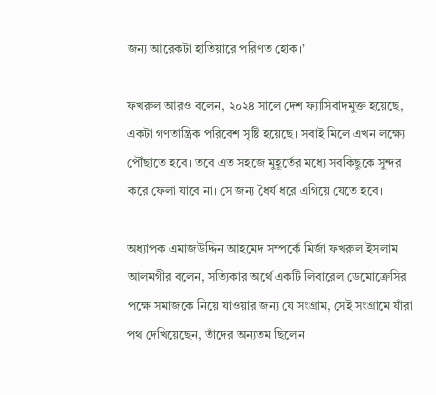জন্য আরেকটা হাতিয়ারে পরিণত হোক।’

ফখরুল আরও বলেন, ২০২৪ সালে দেশ ফ্যাসিবাদমুক্ত হয়েছে, একটা গণতান্ত্রিক পরিবেশ সৃষ্টি হয়েছে। সবাই মিলে এখন লক্ষ্যে পৌঁছাতে হবে। তবে এত সহজে মুহূর্তের মধ্যে সবকিছুকে সুন্দর করে ফেলা যাবে না। সে জন্য ধৈর্য ধরে এগিয়ে যেতে হবে।

অধ্যাপক এমাজউদ্দিন আহমেদ সম্পর্কে মির্জা ফখরুল ইসলাম আলমগীর বলেন, সত্যিকার অর্থে একটি লিবারেল ডেমোক্রেসির পক্ষে সমাজকে নিয়ে যাওয়ার জন্য যে সংগ্রাম, সেই সংগ্রামে যাঁরা পথ দেখিয়েছেন, তাঁদের অন্যতম ছিলেন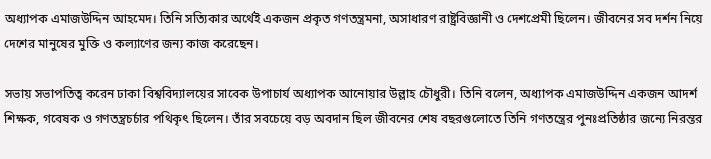অধ্যাপক এমাজউদ্দিন আহমেদ। তিনি সত্যিকার অর্থেই একজন প্রকৃত গণতন্ত্রমনা, অসাধারণ রাষ্ট্রবিজ্ঞানী ও দেশপ্রেমী ছিলেন। জীবনের সব দর্শন নিয়ে দেশের মানুষের মুক্তি ও কল্যাণের জন্য কাজ করেছেন।

সভায় সভাপতিত্ব করেন ঢাকা বিশ্ববিদ্যালয়ের সাবেক উপাচার্য অধ্যাপক আনোয়ার উল্লাহ চৌধুরী। তিনি বলেন, অধ্যাপক এমাজউদ্দিন একজন আদর্শ শিক্ষক, গবেষক ও গণতন্ত্রচর্চার পথিকৃৎ ছিলেন। তাঁর সবচেয়ে বড় অবদান ছিল জীবনের শেষ বছরগুলোতে তিনি গণতন্ত্রের পুনঃপ্রতিষ্ঠার জন্যে নিরন্তর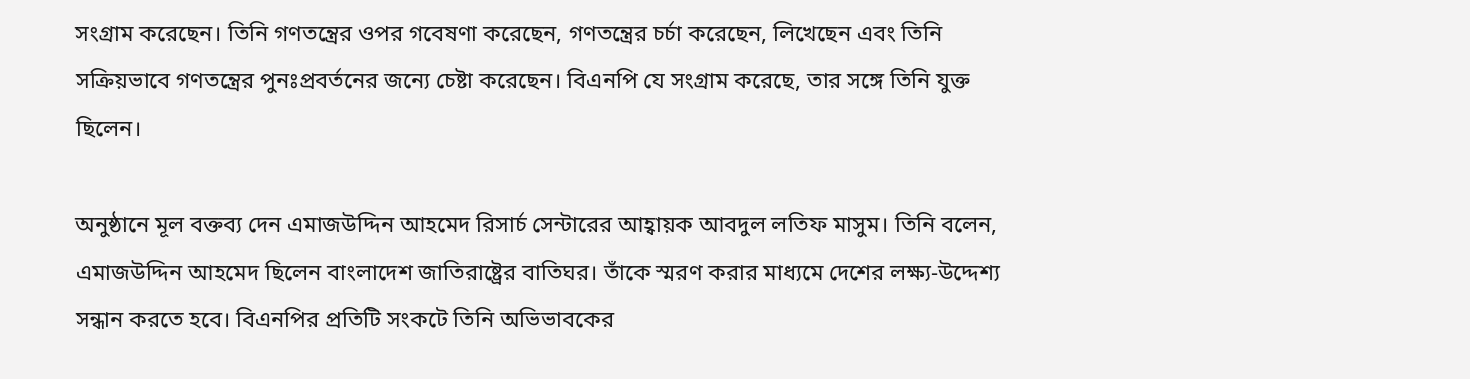সংগ্রাম করেছেন। তিনি গণতন্ত্রের ওপর গবেষণা করেছেন, গণতন্ত্রের চর্চা করেছেন, লিখেছেন এবং তিনি সক্রিয়ভাবে গণতন্ত্রের পুনঃপ্রবর্তনের জন্যে চেষ্টা করেছেন। বিএনপি যে সংগ্রাম করেছে, তার সঙ্গে তিনি যুক্ত ছিলেন।

অনুষ্ঠানে মূল বক্তব্য দেন এমাজউদ্দিন আহমেদ রিসার্চ সেন্টারের আহ্বায়ক আবদুল লতিফ মাসুম। তিনি বলেন, এমাজউদ্দিন আহমেদ ছিলেন বাংলাদেশ জাতিরাষ্ট্রের বাতিঘর। তাঁকে স্মরণ করার মাধ্যমে দেশের লক্ষ্য-উদ্দেশ্য সন্ধান করতে হবে। বিএনপির প্রতিটি সংকটে তিনি অভিভাবকের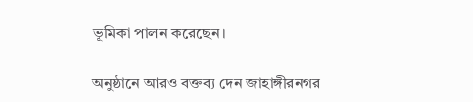ভূমিকা পালন করেছেন।

অনুষ্ঠানে আরও বক্তব্য দেন জাহাঙ্গীরনগর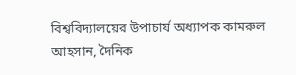বিশ্ববিদ্যালয়ের উপাচার্য অধ্যাপক কামরুল আহসান, দৈনিক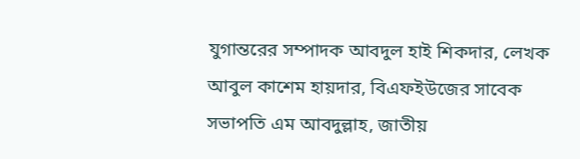যুগান্তরের সম্পাদক আবদুল হাই শিকদার, লেখক আবুল কাশেম হায়দার, বিএফইউজের সাবেক সভাপতি এম আবদুল্লাহ, জাতীয়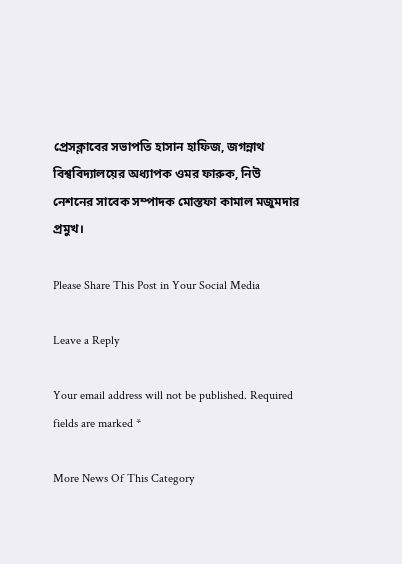প্রেসক্লাবের সভাপতি হাসান হাফিজ, জগন্নাথ বিশ্ববিদ্যালয়ের অধ্যাপক ওমর ফারুক, নিউ নেশনের সাবেক সম্পাদক মোস্তফা কামাল মজুমদার প্রমুখ।

Please Share This Post in Your Social Media

Leave a Reply

Your email address will not be published. Required fields are marked *

More News Of This Category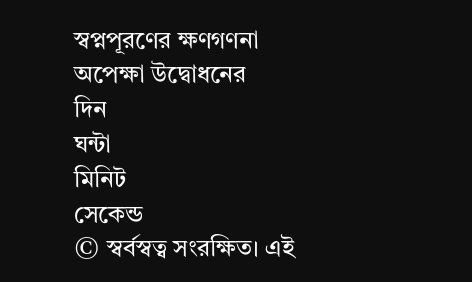স্বপ্নপূরণের ক্ষণগণনা
অপেক্ষা উদ্বোধনের
দিন
ঘন্টা
মিনিট
সেকেন্ড
© স্বর্বস্বত্ব সংরক্ষিত। এই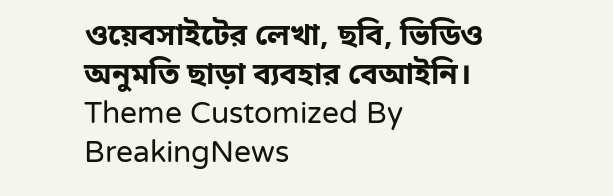ওয়েবসাইটের লেখা, ছবি, ভিডিও অনুমতি ছাড়া ব্যবহার বেআইনি।
Theme Customized By BreakingNews